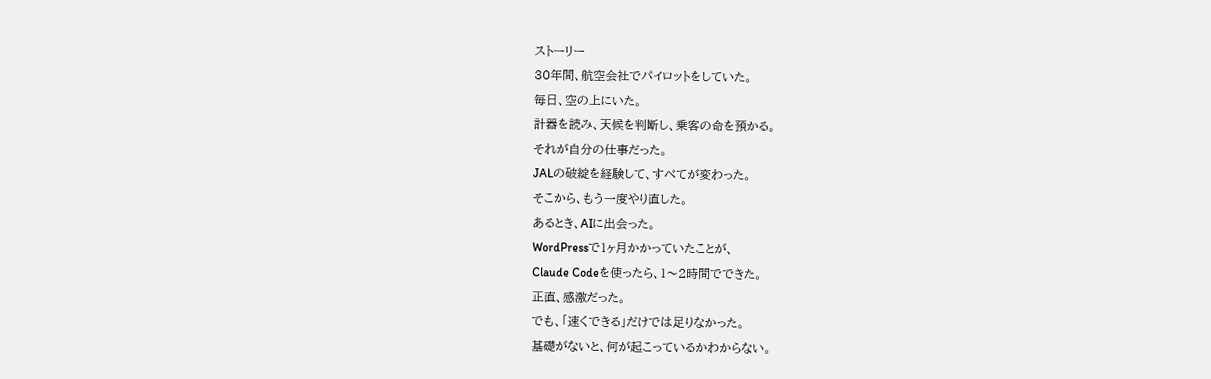ストーリー
30年間、航空会社でパイロットをしていた。
毎日、空の上にいた。
計器を読み、天候を判断し、乗客の命を預かる。
それが自分の仕事だった。
JALの破綻を経験して、すべてが変わった。
そこから、もう一度やり直した。
あるとき、AIに出会った。
WordPressで1ヶ月かかっていたことが、
Claude Codeを使ったら、1〜2時間でできた。
正直、感激だった。
でも、「速くできる」だけでは足りなかった。
基礎がないと、何が起こっているかわからない。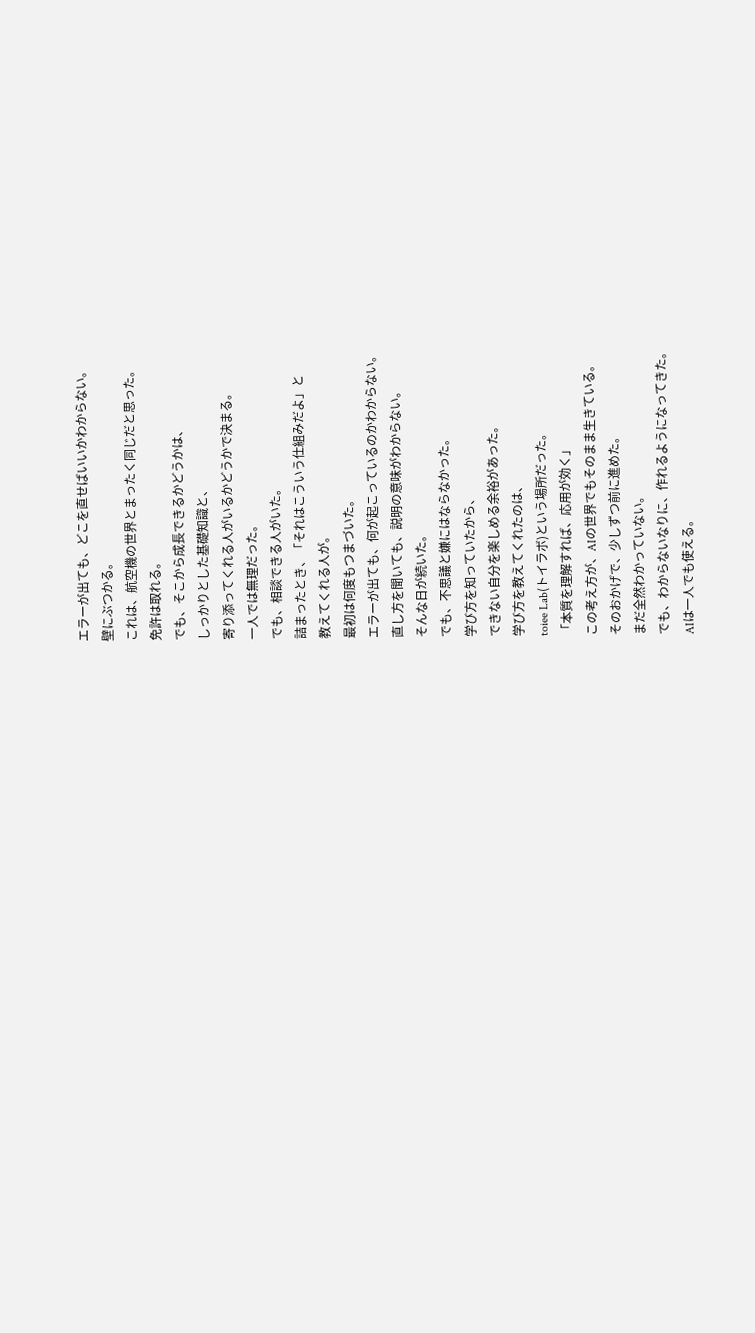エラーが出ても、どこを直せばいいかわからない。
壁にぶつかる。
これは、航空機の世界とまったく同じだと思った。
免許は取れる。
でも、そこから成長できるかどうかは、
しっかりとした基礎知識と、
寄り添ってくれる人がいるかどうかで決まる。
一人では無理だった。
でも、相談できる人がいた。
詰まったとき、「それはこういう仕組みだよ」と
教えてくれる人が。
最初は何度もつまづいた。
エラーが出ても、何が起こっているのかわからない。
直し方を聞いても、説明の意味がわからない。
そんな日が続いた。
でも、不思議と嫌にはならなかった。
学び方を知っていたから、
できない自分を楽しめる余裕があった。
学び方を教えてくれたのは、
toiee Lab(トイラボ)という場所だった。
「本質を理解すれば、応用が効く」
この考え方が、AIの世界でもそのまま生きている。
そのおかげで、少しずつ前に進めた。
まだ全然わかっていない。
でも、わからないなりに、作れるようになってきた。
AIは一人でも使える。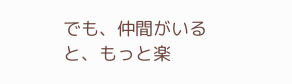でも、仲間がいると、もっと楽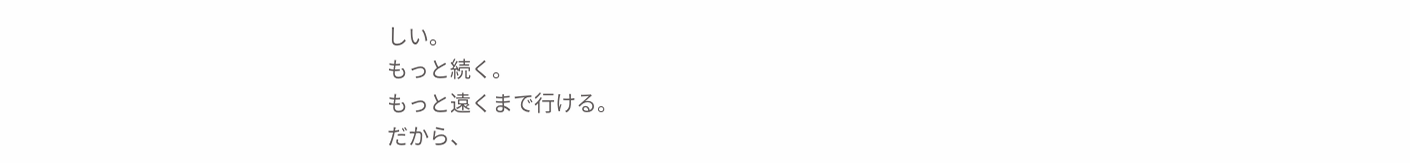しい。
もっと続く。
もっと遠くまで行ける。
だから、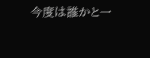今度は誰かと一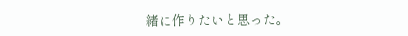緒に作りたいと思った。